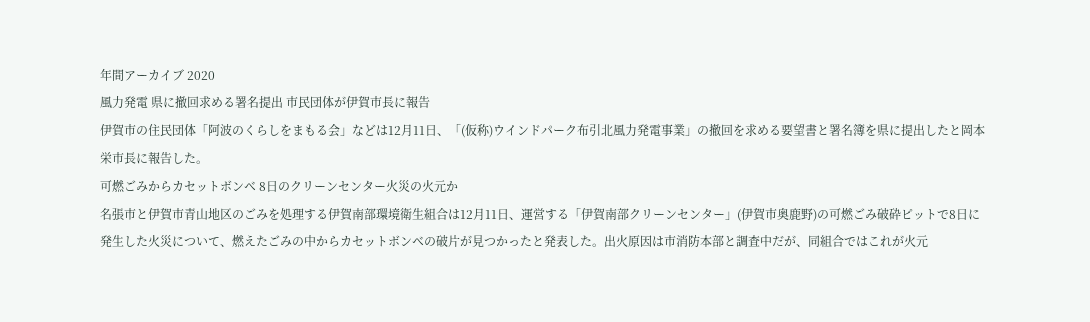年間アーカイブ 2020
風力発電 県に撤回求める署名提出 市民団体が伊賀市長に報告
伊賀市の住民団体「阿波のくらしをまもる会」などは12月11日、「(仮称)ウインドパーク布引北風力発電事業」の撤回を求める要望書と署名簿を県に提出したと岡本栄市長に報告した。
可燃ごみからカセットボンベ 8日のクリーンセンター火災の火元か
名張市と伊賀市青山地区のごみを処理する伊賀南部環境衛生組合は12月11日、運営する「伊賀南部クリーンセンター」(伊賀市奥鹿野)の可燃ごみ破砕ピットで8日に発生した火災について、燃えたごみの中からカセットボンベの破片が見つかったと発表した。出火原因は市消防本部と調査中だが、同組合ではこれが火元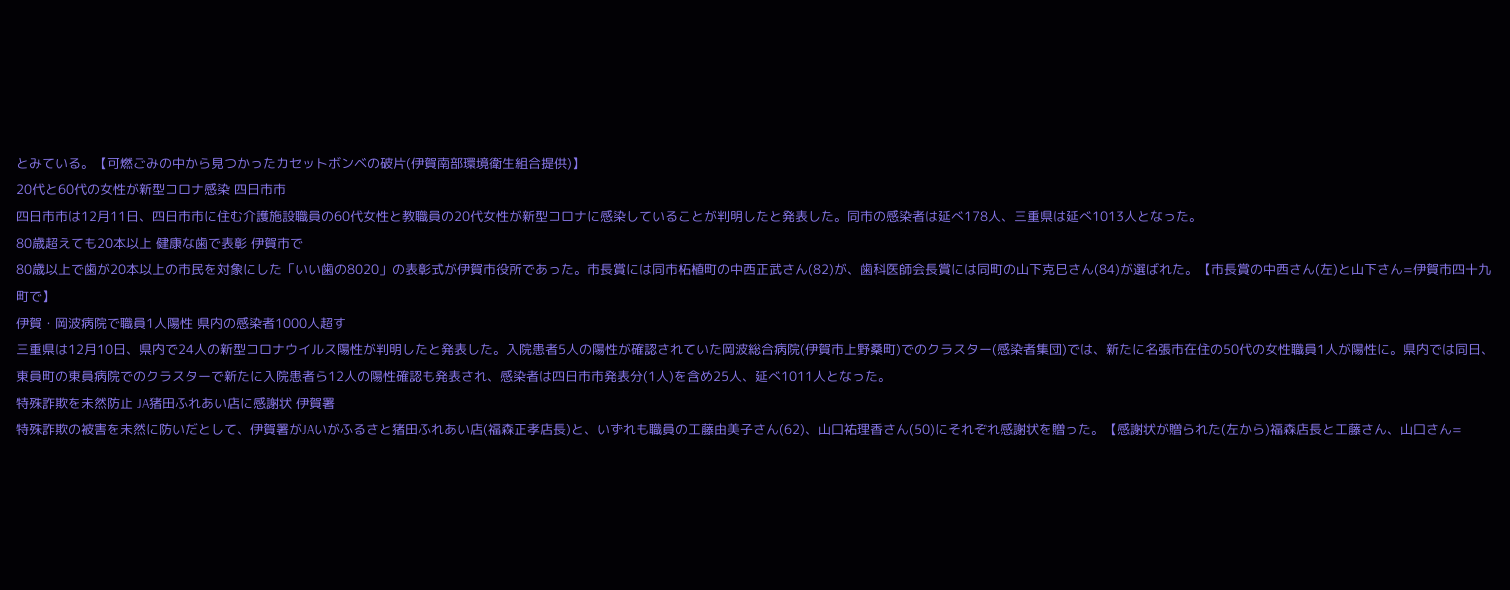とみている。【可燃ごみの中から見つかったカセットボンベの破片(伊賀南部環境衛生組合提供)】
20代と60代の女性が新型コロナ感染 四日市市
四日市市は12月11日、四日市市に住む介護施設職員の60代女性と教職員の20代女性が新型コロナに感染していることが判明したと発表した。同市の感染者は延べ178人、三重県は延べ1013人となった。
80歳超えても20本以上 健康な歯で表彰 伊賀市で
80歳以上で歯が20本以上の市民を対象にした「いい歯の8020」の表彰式が伊賀市役所であった。市長賞には同市柘植町の中西正武さん(82)が、歯科医師会長賞には同町の山下克巳さん(84)が選ばれた。【市長賞の中西さん(左)と山下さん=伊賀市四十九町で】
伊賀・岡波病院で職員1人陽性 県内の感染者1000人超す
三重県は12月10日、県内で24人の新型コロナウイルス陽性が判明したと発表した。入院患者5人の陽性が確認されていた岡波総合病院(伊賀市上野桑町)でのクラスター(感染者集団)では、新たに名張市在住の50代の女性職員1人が陽性に。県内では同日、東員町の東員病院でのクラスターで新たに入院患者ら12人の陽性確認も発表され、感染者は四日市市発表分(1人)を含め25人、延べ1011人となった。
特殊詐欺を未然防止 JA猪田ふれあい店に感謝状 伊賀署
特殊詐欺の被害を未然に防いだとして、伊賀署がJAいがふるさと猪田ふれあい店(福森正孝店長)と、いずれも職員の工藤由美子さん(62)、山口祐理香さん(50)にそれぞれ感謝状を贈った。【感謝状が贈られた(左から)福森店長と工藤さん、山口さん=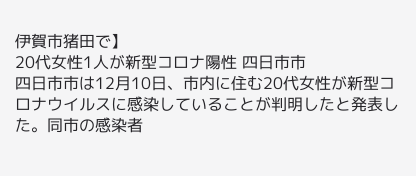伊賀市猪田で】
20代女性1人が新型コロナ陽性 四日市市
四日市市は12月10日、市内に住む20代女性が新型コロナウイルスに感染していることが判明したと発表した。同市の感染者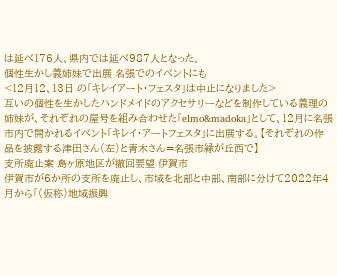は延べ176人、県内では延べ987人となった。
個性生かし義姉妹で出展 名張でのイベントにも
<12月12、13日 の「キレイアート・フェスタ」は中止になりました>
互いの個性を生かしたハンドメイドのアクセサリーなどを制作している義理の姉妹が、それぞれの屋号を組み合わせた「elmo&madoka」として、12月に名張市内で開かれるイベント「キレイ・アートフェスタ」に出展する。【それぞれの作品を披露する津田さん(左)と青木さん=名張市緑が丘西で】
支所廃止案 島ヶ原地区が撤回要望 伊賀市
伊賀市が6か所の支所を廃止し、市域を北部と中部、南部に分けて2022年4月から「(仮称)地域振興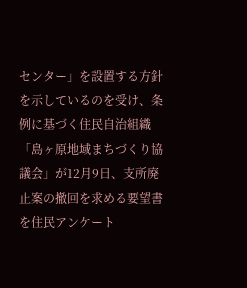センター」を設置する方針を示しているのを受け、条例に基づく住民自治組織「島ヶ原地域まちづくり協議会」が12月9日、支所廃止案の撤回を求める要望書を住民アンケート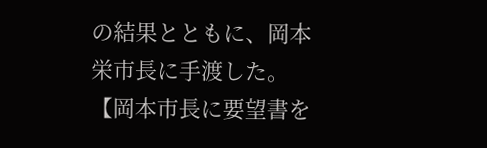の結果とともに、岡本栄市長に手渡した。【岡本市長に要望書を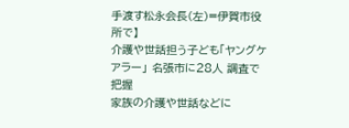手渡す松永会長(左)=伊賀市役所で】
介護や世話担う子ども「ヤングケアラー」 名張市に28人 調査で把握
家族の介護や世話などに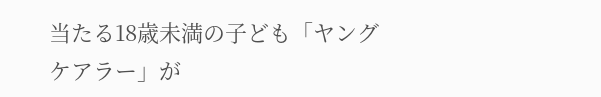当たる18歳未満の子ども「ヤングケアラー」が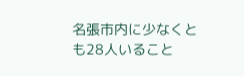名張市内に少なくとも28人いること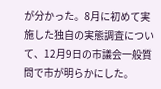が分かった。8月に初めて実施した独自の実態調査について、12月9日の市議会一般質問で市が明らかにした。